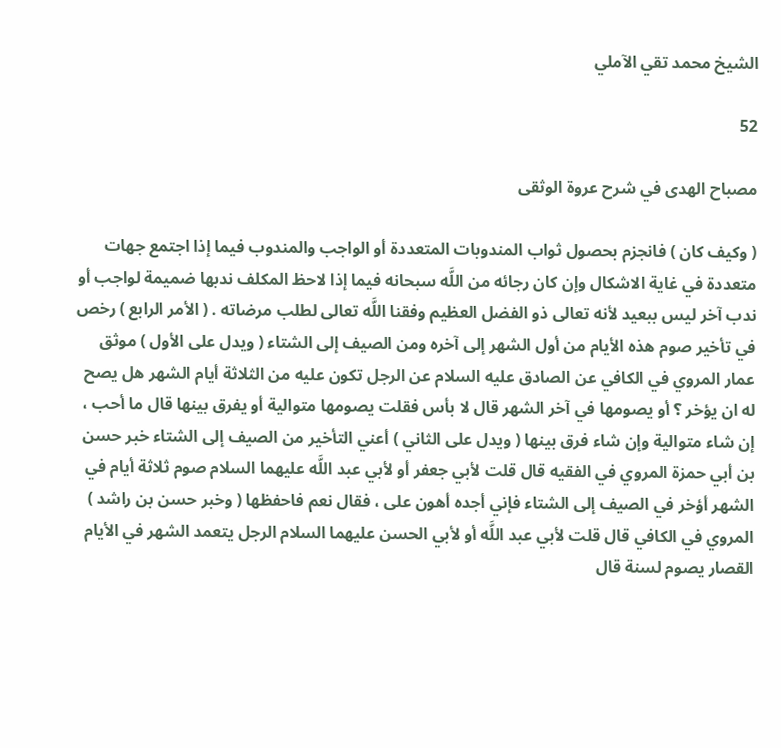الشيخ محمد تقي الآملي

52

مصباح الهدى في شرح عروة الوثقى

( وكيف كان ) فانجزم بحصول ثواب المندوبات المتعددة أو الواجب والمندوب فيما إذا اجتمع جهات متعددة في غاية الاشكال وإن كان رجائه من اللَّه سبحانه فيما إذا لاحظ المكلف ندبها ضميمة لواجب أو ندب آخر ليس ببعيد لأنه تعالى ذو الفضل العظيم وفقنا اللَّه تعالى لطلب مرضاته . ( الأمر الرابع ) رخص في تأخير صوم هذه الأيام من أول الشهر إلى آخره ومن الصيف إلى الشتاء ( ويدل على الأول ) موثق عمار المروي في الكافي عن الصادق عليه السلام عن الرجل تكون عليه من الثلاثة أيام الشهر هل يصح له ان يؤخر ؟ أو يصومها في آخر الشهر قال لا بأس فقلت يصومها متوالية أو يفرق بينها قال ما أحب ، إن شاء متوالية وإن شاء فرق بينها ( ويدل على الثاني ) أعني التأخير من الصيف إلى الشتاء خبر حسن بن أبي حمزة المروي في الفقيه قال قلت لأبي جعفر أو لأبي عبد اللَّه عليهما السلام صوم ثلاثة أيام في الشهر أؤخر في الصيف إلى الشتاء فإني أجده أهون على ، فقال نعم فاحفظها ( وخبر حسن بن راشد ) المروي في الكافي قال قلت لأبي عبد اللَّه أو لأبي الحسن عليهما السلام الرجل يتعمد الشهر في الأيام القصار يصوم لسنة قال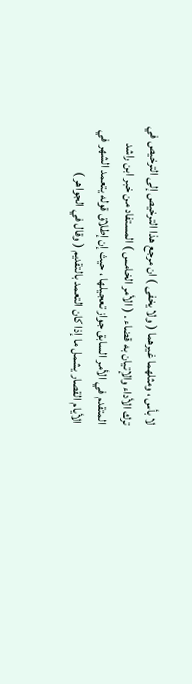لا بأس ، ومثلهما غيرهما ( ولا يخفى ) ان مرجع هذا الترخيص إلى الترخيص في ترك الأداء والإتيان به قضاء . ( الأمر الخامس ) المستفاد من خبر ابن راشد المتقدم في الأمر السابق جواز تعجيلها ، حيث إن إطلاق قوله يتعمد الشهر في الأيام القصار يشمل ما إذا كان التعمد بالتقديم ( وقال في الجواهر )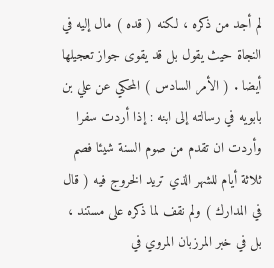لم أجد من ذكره ، لكنه ( قده ) مال إليه في النجاة حيث يقول بل قد يقوى جواز تعجيلها أيضا . ( الأمر السادس ) المحكي عن علي بن بابويه في رسالته إلى ابنه : إذا أردت سفرا وأردت ان تقدم من صوم السنة شيئا فصم ثلاثة أيام للشهر الذي تريد الخروج فيه ( قال في المدارك ) ولم نقف لما ذكره على مستند ، بل في خبر المرزبان المروي في